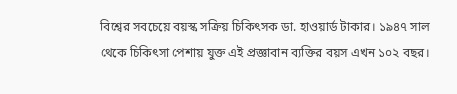বিশ্বের সবচেয়ে বয়স্ক সক্রিয় চিকিৎসক ডা. হাওয়ার্ড টাকার। ১৯৪৭ সাল থেকে চিকিৎসা পেশায় যুক্ত এই প্রজ্ঞাবান ব্যক্তির বয়স এখন ১০২ বছর।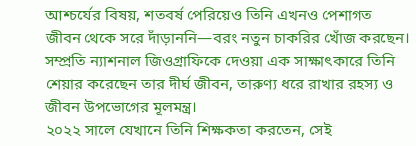আশ্চর্যের বিষয়, শতবর্ষ পেরিয়েও তিনি এখনও পেশাগত জীবন থেকে সরে দাঁড়াননি—বরং নতুন চাকরির খোঁজ করছেন। সম্প্রতি ন্যাশনাল জিওগ্রাফিকে দেওয়া এক সাক্ষাৎকারে তিনি শেয়ার করেছেন তার দীর্ঘ জীবন, তারুণ্য ধরে রাখার রহস্য ও জীবন উপভোগের মূলমন্ত্র।
২০২২ সালে যেখানে তিনি শিক্ষকতা করতেন, সেই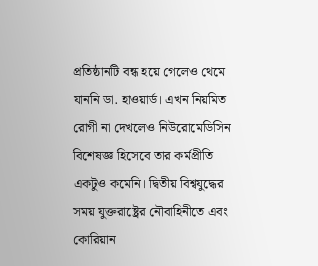প্রতিষ্ঠানটি বন্ধ হয়ে গেলেও থেমে যাননি ডা. হাওয়ার্ড। এখন নিয়মিত রোগী না দেখলেও নিউরোমেডিসিন বিশেষজ্ঞ হিসেবে তার কর্মপ্রীতি একটুও কমেনি। দ্বিতীয় বিশ্বযুদ্ধের সময় যুক্তরাষ্ট্রের নৌবাহিনীতে এবং কোরিয়ান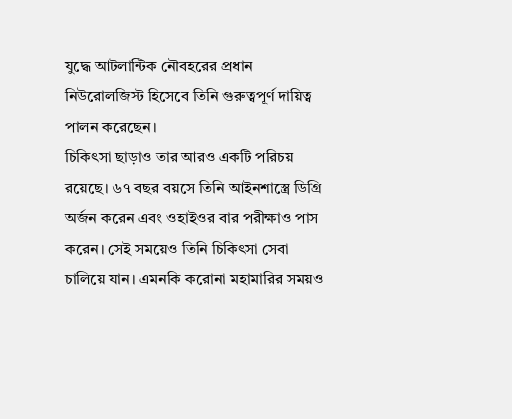যুদ্ধে আটলান্টিক নৌবহরের প্রধান নিউরোলজিস্ট হিসেবে তিনি গুরুত্বপূর্ণ দায়িত্ব পালন করেছেন।
চিকিৎসা ছাড়াও তার আরও একটি পরিচয় রয়েছে। ৬৭ বছর বয়সে তিনি আইনশাস্ত্রে ডিগ্রি অর্জন করেন এবং ওহাইওর বার পরীক্ষাও পাস করেন। সেই সময়েও তিনি চিকিৎসা সেবা চালিয়ে যান। এমনকি করোনা মহামারির সময়ও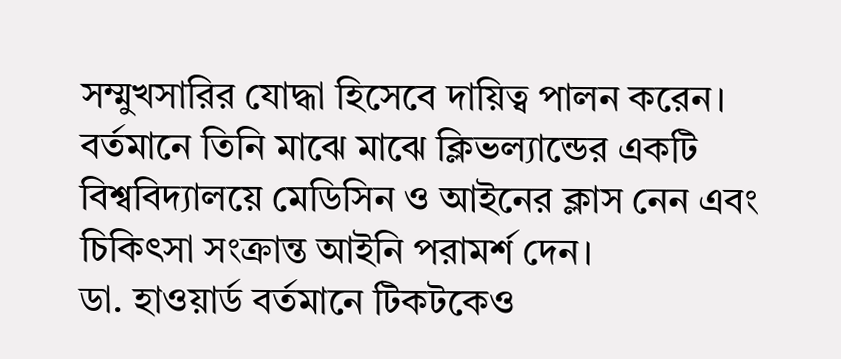সম্মুখসারির যোদ্ধা হিসেবে দায়িত্ব পালন করেন। বর্তমানে তিনি মাঝে মাঝে ক্লিভল্যান্ডের একটি বিশ্ববিদ্যালয়ে মেডিসিন ও আইনের ক্লাস নেন এবং চিকিৎসা সংক্রান্ত আইনি পরামর্শ দেন।
ডা. হাওয়ার্ড বর্তমানে টিকটকেও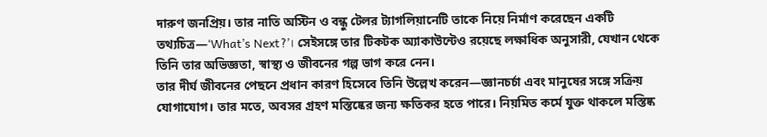দারুণ জনপ্রিয়। তার নাতি অস্টিন ও বন্ধু টেলর ট্যাগলিয়ানেটি তাকে নিয়ে নির্মাণ করেছেন একটি তথ্যচিত্র—‘What’s Next?’। সেইসঙ্গে তার টিকটক অ্যাকাউন্টেও রয়েছে লক্ষাধিক অনুসারী, যেখান থেকে তিনি তার অভিজ্ঞতা, স্বাস্থ্য ও জীবনের গল্প ভাগ করে নেন।
তার দীর্ঘ জীবনের পেছনে প্রধান কারণ হিসেবে তিনি উল্লেখ করেন—জ্ঞানচর্চা এবং মানুষের সঙ্গে সক্রিয় যোগাযোগ। তার মতে, অবসর গ্রহণ মস্তিষ্কের জন্য ক্ষতিকর হতে পারে। নিয়মিত কর্মে যুক্ত থাকলে মস্তিষ্ক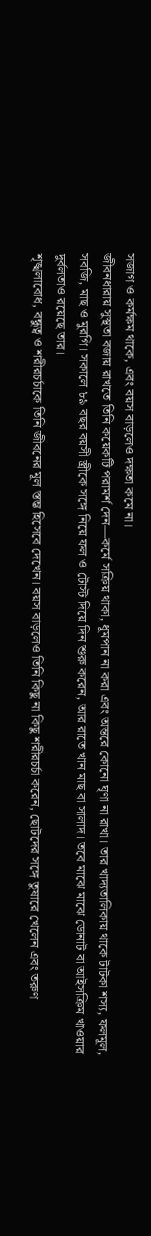সজাগ ও কর্মক্ষম থাকে, এবং বয়স বাড়লেও দক্ষতা কমে না।
জীবনধারায় সুস্থতা বজায় রাখতে তিনি কয়েকটি পরামর্শ দেন—কর্মে সক্রিয় থাকা, ধূমপান না করা এবং অন্তরে কোনো ঘৃণা না রাখা। তার খাদ্যতালিকায় থাকে টাটকা শস্য, ফলমূল, সবজি, মাছ ও মুরগি। সকালে ৮৯ বছর বয়সী স্ত্রীকে সঙ্গে নিয়ে ফল ও টোস্ট দিয়ে দিন শুরু করেন, আর রাতে খান মাছ বা সালাদ। তবে মাঝে মাঝে ডোনাট বা আইসক্রিম খাওয়ার দুর্বলতাও রয়েছে তার।
শৃঙ্খলাবোধ, বন্ধুত্ব ও শরীরচর্চাকে তিনি জীবনের মূল স্তম্ভ হিসেবে দেখেন। বয়স বাড়লেও তিনি কিছু না কিছু শরীরচর্চা করেন, ছোটদের সঙ্গে তুষারে খেলেন এবং তরুণ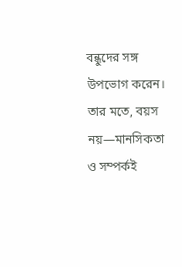বন্ধুদের সঙ্গ উপভোগ করেন। তার মতে, বয়স নয়—মানসিকতা ও সম্পর্কই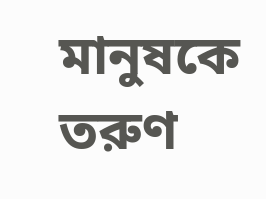মানুষকে তরুণ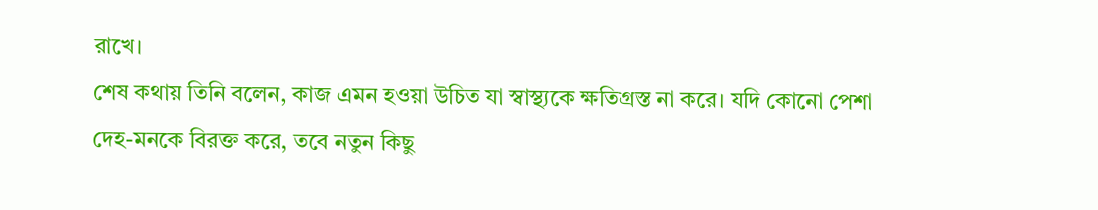রাখে।
শেষ কথায় তিনি বলেন, কাজ এমন হওয়া উচিত যা স্বাস্থ্যকে ক্ষতিগ্রস্ত না করে। যদি কোনো পেশা দেহ-মনকে বিরক্ত করে, তবে নতুন কিছু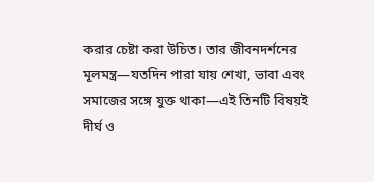করার চেষ্টা করা উচিত। তার জীবনদর্শনের মূলমন্ত্র—যতদিন পারা যায় শেখা, ভাবা এবং সমাজের সঙ্গে যুক্ত থাকা—এই তিনটি বিষয়ই দীর্ঘ ও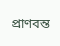প্রাণবন্ত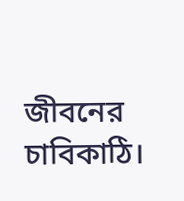জীবনের চাবিকাঠি।